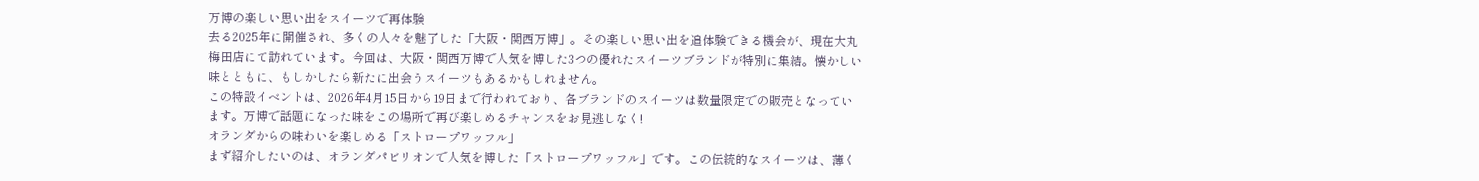万博の楽しい思い出をスイーツで再体験
去る2025年に開催され、多くの人々を魅了した「大阪・関西万博」。その楽しい思い出を追体験できる機会が、現在大丸梅田店にて訪れています。今回は、大阪・関西万博で人気を博した3つの優れたスイーツブランドが特別に集結。懐かしい味とともに、もしかしたら新たに出会うスイーツもあるかもしれません。
この特設イベントは、2026年4月15日から19日まで行われており、各ブランドのスイーツは数量限定での販売となっています。万博で話題になった味をこの場所で再び楽しめるチャンスをお見逃しなく!
オランダからの味わいを楽しめる「ストロープワッフル」
まず紹介したいのは、オランダパビリオンで人気を博した「ストロープワッフル」です。この伝統的なスイーツは、薄く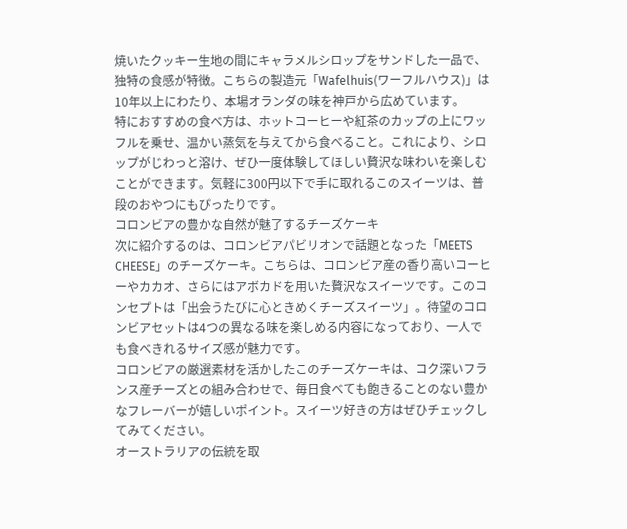焼いたクッキー生地の間にキャラメルシロップをサンドした一品で、独特の食感が特徴。こちらの製造元「Wafelhuis(ワーフルハウス)」は10年以上にわたり、本場オランダの味を神戸から広めています。
特におすすめの食べ方は、ホットコーヒーや紅茶のカップの上にワッフルを乗せ、温かい蒸気を与えてから食べること。これにより、シロップがじわっと溶け、ぜひ一度体験してほしい贅沢な味わいを楽しむことができます。気軽に300円以下で手に取れるこのスイーツは、普段のおやつにもぴったりです。
コロンビアの豊かな自然が魅了するチーズケーキ
次に紹介するのは、コロンビアパビリオンで話題となった「MEETS CHEESE」のチーズケーキ。こちらは、コロンビア産の香り高いコーヒーやカカオ、さらにはアボカドを用いた贅沢なスイーツです。このコンセプトは「出会うたびに心ときめくチーズスイーツ」。待望のコロンビアセットは4つの異なる味を楽しめる内容になっており、一人でも食べきれるサイズ感が魅力です。
コロンビアの厳選素材を活かしたこのチーズケーキは、コク深いフランス産チーズとの組み合わせで、毎日食べても飽きることのない豊かなフレーバーが嬉しいポイント。スイーツ好きの方はぜひチェックしてみてください。
オーストラリアの伝統を取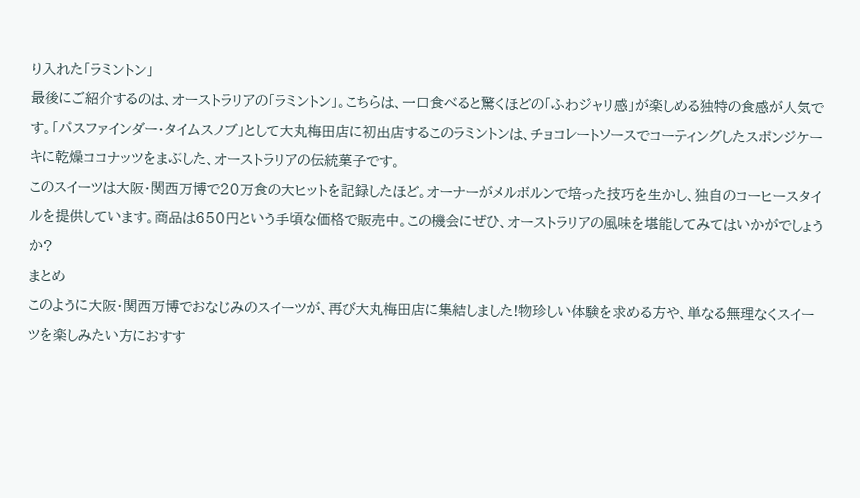り入れた「ラミントン」
最後にご紹介するのは、オーストラリアの「ラミントン」。こちらは、一口食べると驚くほどの「ふわジャリ感」が楽しめる独特の食感が人気です。「パスファインダー・タイムスノブ」として大丸梅田店に初出店するこのラミントンは、チョコレートソースでコーティングしたスポンジケーキに乾燥ココナッツをまぶした、オーストラリアの伝統菓子です。
このスイーツは大阪・関西万博で20万食の大ヒットを記録したほど。オーナーがメルボルンで培った技巧を生かし、独自のコーヒースタイルを提供しています。商品は650円という手頃な価格で販売中。この機会にぜひ、オーストラリアの風味を堪能してみてはいかがでしょうか?
まとめ
このように大阪・関西万博でおなじみのスイーツが、再び大丸梅田店に集結しました!物珍しい体験を求める方や、単なる無理なくスイーツを楽しみたい方におすす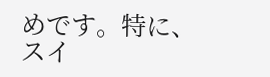めです。特に、スイ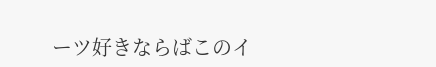ーツ好きならばこのイ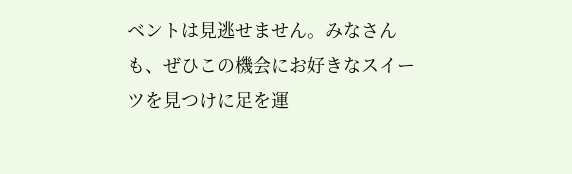ベントは見逃せません。みなさんも、ぜひこの機会にお好きなスイーツを見つけに足を運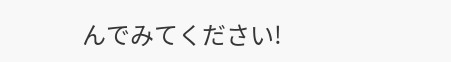んでみてください!